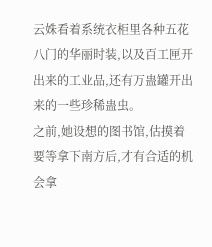云姝看着系统衣柜里各种五花八门的华丽时装,以及百工匣开出来的工业品,还有万蛊罐开出来的一些珍稀蛊虫。
之前,她设想的图书馆,估摸着要等拿下南方后,才有合适的机会拿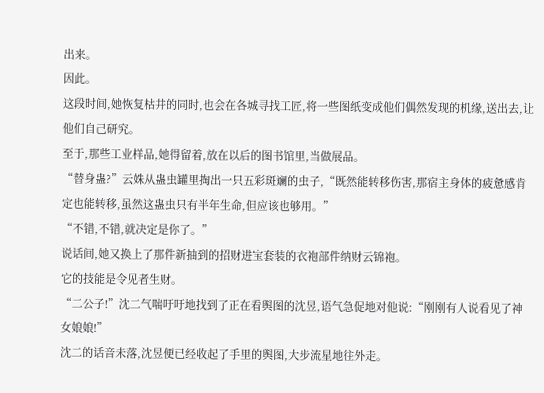出来。
因此。
这段时间,她恢复枯井的同时,也会在各城寻找工匠,将一些图纸变成他们偶然发现的机缘,送出去,让他们自己研究。
至于,那些工业样品,她得留着,放在以后的图书馆里,当做展品。
“替身蛊?”云姝从蛊虫罐里掏出一只五彩斑斓的虫子,“既然能转移伤害,那宿主身体的疲惫感肯定也能转移,虽然这蛊虫只有半年生命,但应该也够用。”
“不错,不错,就决定是你了。”
说话间,她又换上了那件新抽到的招财进宝套装的衣袍部件纳财云锦袍。
它的技能是令见者生财。
“二公子!”沈二气喘吁吁地找到了正在看舆图的沈昱,语气急促地对他说:“刚刚有人说看见了神女娘娘!”
沈二的话音未落,沈昱便已经收起了手里的舆图,大步流星地往外走。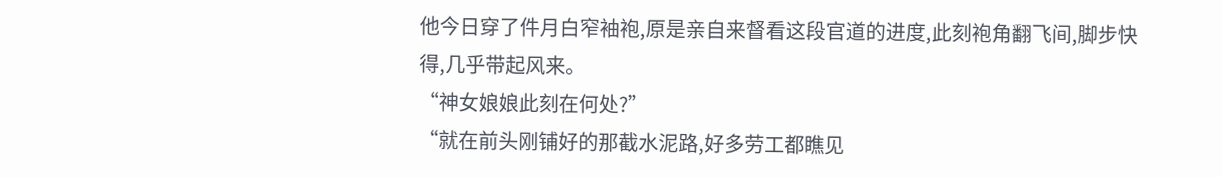他今日穿了件月白窄袖袍,原是亲自来督看这段官道的进度,此刻袍角翻飞间,脚步快得,几乎带起风来。
“神女娘娘此刻在何处?”
“就在前头刚铺好的那截水泥路,好多劳工都瞧见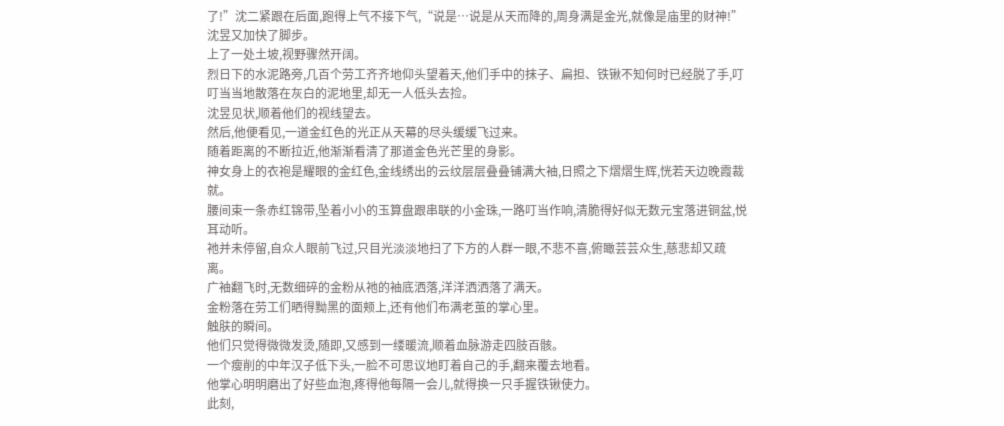了!”沈二紧跟在后面,跑得上气不接下气,“说是…说是从天而降的,周身满是金光,就像是庙里的财神!”
沈昱又加快了脚步。
上了一处土坡,视野骤然开阔。
烈日下的水泥路旁,几百个劳工齐齐地仰头望着天,他们手中的抹子、扁担、铁锹不知何时已经脱了手,叮叮当当地散落在灰白的泥地里,却无一人低头去捡。
沈昱见状,顺着他们的视线望去。
然后,他便看见,一道金红色的光正从天幕的尽头缓缓飞过来。
随着距离的不断拉近,他渐渐看清了那道金色光芒里的身影。
神女身上的衣袍是耀眼的金红色,金线绣出的云纹层层叠叠铺满大袖,日照之下熠熠生辉,恍若天边晚霞裁就。
腰间束一条赤红锦带,坠着小小的玉算盘跟串联的小金珠,一路叮当作响,清脆得好似无数元宝落进铜盆,悦耳动听。
祂并未停留,自众人眼前飞过,只目光淡淡地扫了下方的人群一眼,不悲不喜,俯瞰芸芸众生,慈悲却又疏离。
广袖翻飞时,无数细碎的金粉从祂的袖底洒落,洋洋洒洒落了满天。
金粉落在劳工们晒得黝黑的面颊上,还有他们布满老茧的掌心里。
触肤的瞬间。
他们只觉得微微发烫,随即,又感到一缕暖流,顺着血脉游走四肢百骸。
一个瘦削的中年汉子低下头,一脸不可思议地盯着自己的手,翻来覆去地看。
他掌心明明磨出了好些血泡,疼得他每隔一会儿,就得换一只手握铁锹使力。
此刻,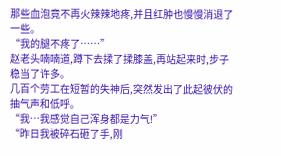那些血泡竟不再火辣辣地疼,并且红肿也慢慢消退了一些。
“我的腿不疼了……”
赵老头喃喃道,蹲下去揉了揉膝盖,再站起来时,步子稳当了许多。
几百个劳工在短暂的失神后,突然发出了此起彼伏的抽气声和低呼。
“我…我感觉自己浑身都是力气!”
“昨日我被碎石砸了手,刚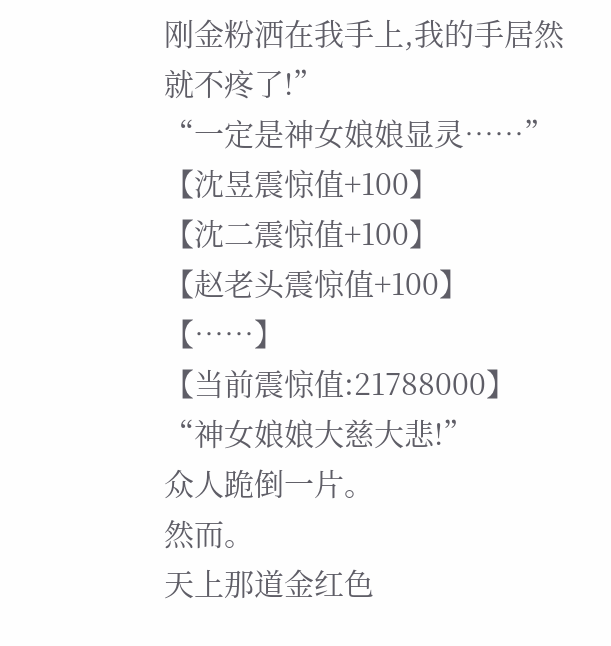刚金粉洒在我手上,我的手居然就不疼了!”
“一定是神女娘娘显灵……”
【沈昱震惊值+100】
【沈二震惊值+100】
【赵老头震惊值+100】
【……】
【当前震惊值:21788000】
“神女娘娘大慈大悲!”
众人跪倒一片。
然而。
天上那道金红色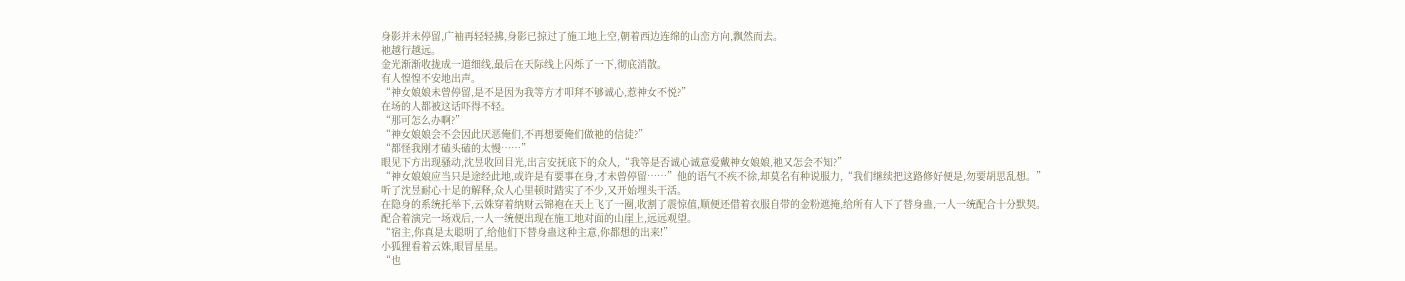身影并未停留,广袖再轻轻拂,身影已掠过了施工地上空,朝着西边连绵的山峦方向,飘然而去。
祂越行越远。
金光渐渐收拢成一道细线,最后在天际线上闪烁了一下,彻底消散。
有人惶惶不安地出声。
“神女娘娘未曾停留,是不是因为我等方才叩拜不够诚心,惹神女不悦?”
在场的人都被这话吓得不轻。
“那可怎么办啊?”
“神女娘娘会不会因此厌恶俺们,不再想要俺们做祂的信徒?”
“都怪我刚才磕头磕的太慢……”
眼见下方出现骚动,沈昱收回目光,出言安抚底下的众人,“我等是否诚心诚意爱戴神女娘娘,祂又怎会不知?”
“神女娘娘应当只是途经此地,或许是有要事在身,才未曾停留……”他的语气不疾不徐,却莫名有种说服力,“我们继续把这路修好便是,勿要胡思乱想。”
听了沈昱耐心十足的解释,众人心里顿时踏实了不少,又开始埋头干活。
在隐身的系统托举下,云姝穿着纳财云锦袍在天上飞了一圈,收割了震惊值,顺便还借着衣服自带的金粉遮掩,给所有人下了替身蛊,一人一统配合十分默契。
配合着演完一场戏后,一人一统便出现在施工地对面的山崖上,远远观望。
“宿主,你真是太聪明了,给他们下替身蛊这种主意,你都想的出来!”
小狐狸看着云姝,眼冒星星。
“也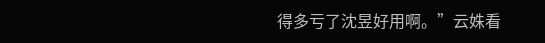得多亏了沈昱好用啊。”云姝看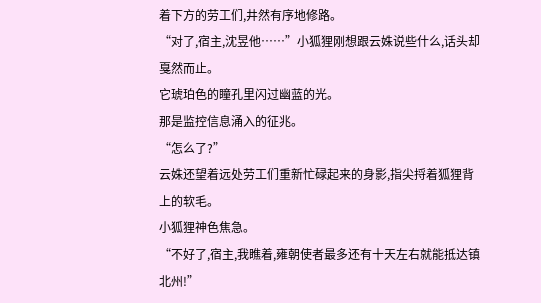着下方的劳工们,井然有序地修路。
“对了,宿主,沈昱他……”小狐狸刚想跟云姝说些什么,话头却戛然而止。
它琥珀色的瞳孔里闪过幽蓝的光。
那是监控信息涌入的征兆。
“怎么了?”
云姝还望着远处劳工们重新忙碌起来的身影,指尖捋着狐狸背上的软毛。
小狐狸神色焦急。
“不好了,宿主,我瞧着,雍朝使者最多还有十天左右就能抵达镇北州!”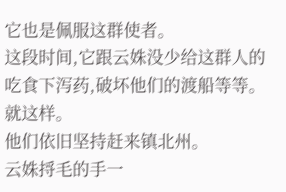它也是佩服这群使者。
这段时间,它跟云姝没少给这群人的吃食下泻药,破坏他们的渡船等等。
就这样。
他们依旧坚持赶来镇北州。
云姝捋毛的手一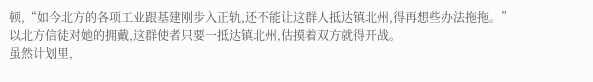顿,“如今北方的各项工业跟基建刚步入正轨,还不能让这群人抵达镇北州,得再想些办法拖拖。”
以北方信徒对她的拥戴,这群使者只要一抵达镇北州,估摸着双方就得开战。
虽然计划里,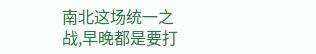南北这场统一之战,早晚都是要打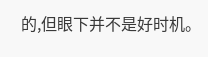的,但眼下并不是好时机。